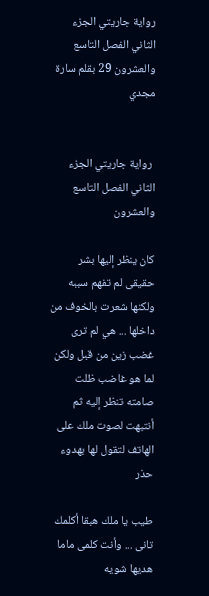رواية جاريتي الجزء الثاني الفصل التاسع والعشرون 29 بقلم سارة مجدي


 رواية جاريتي الجزء الثاني الفصل التاسع والعشرون

كان ينظر إليها بشر حقيقى لم تفهم سببه ولكنها شعرت بالخوف من داخلها ... هي لم ترى غضب زين من قبل ولكن لما هو غاضب ظلت صامته تنظر إليه ثم أنتبهت لصوت ملك على الهاتف لتقول لها بهدوء حذر

طيب يا ملك هبقا أكلمك تانى ... وأنت كلمى ماما هديها شويه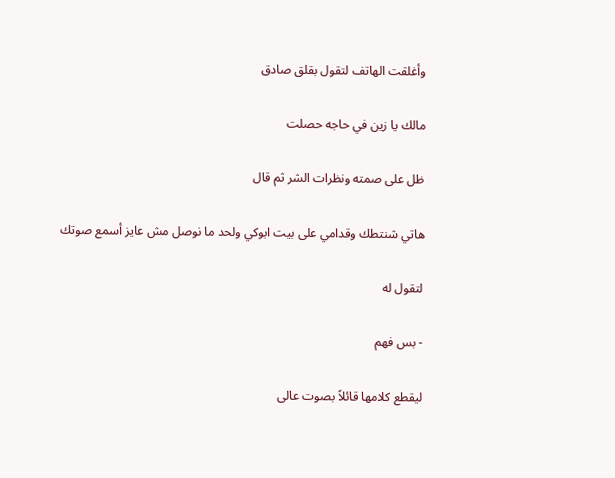وأغلقت الهاتف لتقول بقلق صادق

مالك يا زين في حاجه حصلت

ظل على صمته ونظرات الشر ثم قال

هاتي شنتطك وقدامي على بيت ابوكي ولحد ما نوصل مش عايز أسمع صوتك

لتقول له

- بس فهم

ليقطع كلامها قائلاً بصوت عالى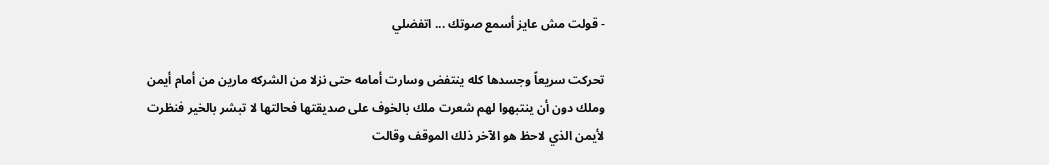- قولت مش عايز أسمع صوتك ... اتفضلي

تحركت سريعاً وجسدها كله ينتفض وسارت أمامه حتى نزلا من الشركه مارين من أمام أيمن وملك دون أن ينتبهوا لهم شعرت ملك بالخوف على صديقتها فحالتها لا تبشر بالخير فنظرت لأيمن الذي لاحظ هو الآخر ذلك الموقف وقالت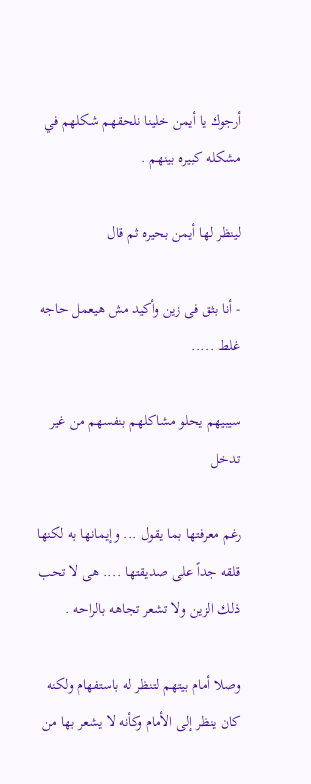أرجوك يا أيمن خلينا نلحقهم شكلهم في مشكله كبيره بينهم .

لينظر لها أيمن بحيره ثم قال

- أنا بثق فى زين وأكيد مش هيعمل حاجه غلط .....

سيبيهم يحلو مشاكلهم بنفسهم من غير تدخل

رغم معرفتها بما يقول ... وإيمانها به لكنها قلقه جداً على صديقتها .... هى لا تحب ذلك الزين ولا تشعر تجاهه بالراحه .

وصلا أمام بيتهم لتنظر له باستفهام ولكنه كان ينظر إلى الأمام وكأنه لا يشعر بها من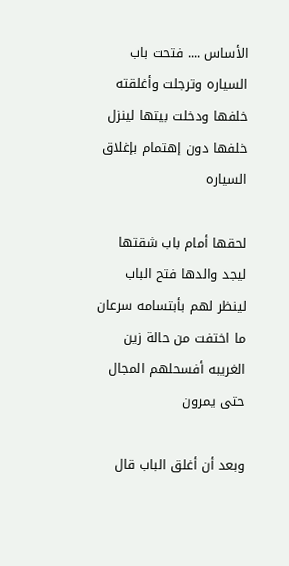الأساس .... فتحت باب السياره وترجلت وأغلقته خلفها ودخلت بيتها لينزل خلفها دون إهتمام بإغلاق السياره

لحقها أمام باب شقتها ليجد والدها فتح الباب لينظر لهم بأبتسامه سرعان ما اختفت من حالة زين الغريبه أفسحلهم المجال حتى يمرون

وبعد أن أغلق الباب قال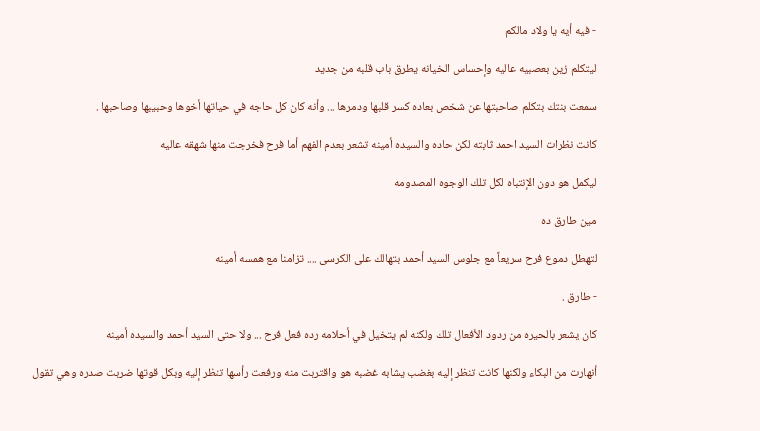- فيه أيه يا ولاد مالكم

ليتكلم زين بعصبيه عاليه وإحساس الخيانه يطرق باب قلبه من جديد

سمعت بنتك بتكلم صاحبتها عن شخص بعاده كسر قلبها ودمرها ... وأنه كان كل حاجه في حياتها أخوها وحبيبها وصاحبها .

كانت نظرات السيد احمد ثابته لكن حاده والسيده أمينه تشعر بعدم الفهم أما فرح فخرجت منها شهقه عاليه

ليكمل هو دون الإنتباه لكل تلك الوجوه المصدومه

مين طارق ده

لتهطل دموع فرح سريعاً مع جلوس السيد أحمد بتهالك على الكرسى .... تزامنا مع همسه أمينه

- طارق .

كان يشعر بالحيره من ردود الأفعال تلك ولكنه لم يتخيل في أحلامه رده فعل فرح ... ولا حتى السيد أحمد والسيده أمينه

أنهارت من البكاء ولكنها كانت تنظر إليه بغضب يشابه غضبه هو واقتربت منه ورفعت رأسها تنظر إليه وبكل قوتها ضربت صدره وهي تقول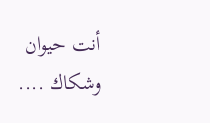أنت حيوان وشكاك ....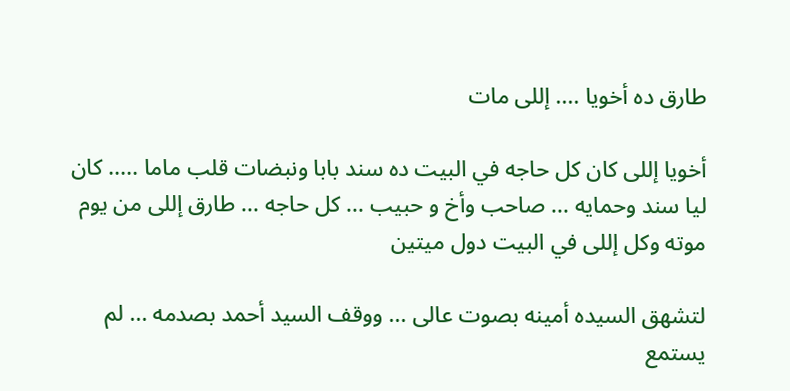طارق ده أخويا .... إللى مات

أخويا إللى كان كل حاجه في البيت ده سند بابا ونبضات قلب ماما ..... كان ليا سند وحمايه ... صاحب وأخ و حبيب ... كل حاجه ... طارق إللى من يوم موته وكل إللى في البيت دول میتین

لتشهق السيده أمينه بصوت عالى ... ووقف السيد أحمد بصدمه ... لم يستمع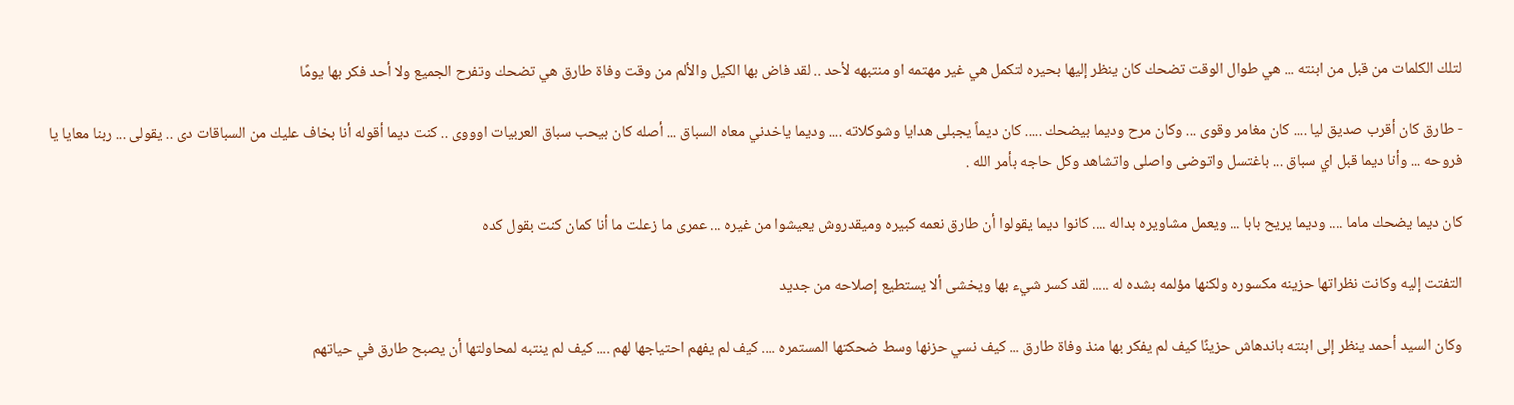لتلك الكلمات من قبل من ابنته ... هي طوال الوقت تضحك كان ينظر إليها بحيره لتكمل هي غير مهتمه او منتبهه لأحد .. لقد فاض بها الكيل والألم من وقت وفاة طارق هي تضحك وتفرح الجميع ولا أحد فكر بها يومًا

- طارق كان أقرب صديق ليا .... كان مغامر وقوى ... وكان مرح وديما بيضحك ..... كان ديماً يجبلى هدايا وشوكلاته .... وديما ياخدني معاه السباق ... أصله كان بيحب سباق العربيات اوووى .. كنت ديما أقوله أنا بخاف عليك من السباقات دى .. يقولى ... ربنا معايا يا فروحه ... وأنا ديما قبل اي سباق ... باغتسل واتوضى واصلى واتشاهد وكل حاجه بأمر الله .

كان ديما يضحك ماما .... وديما يريح بابا ... ويعمل مشاويره بداله .... كانوا ديما يقولوا أن طارق نعمه كبيره وميقدروش يعيشوا من غيره ... عمرى ما زعلت ما أنا كمان كنت بقول كده

التفتت إليه وكانت نظراتها حزينه مكسوره ولكنها مؤلمه بشده له ..... لقد كسر شيء بها ويخشى ألا يستطيع إصلاحه من جديد

وكان السيد أحمد ينظر إلى ابنته باندهاش حزينًا كيف لم يفكر بها منذ وفاة طارق ... كيف نسي حزنها وسط ضحكتها المستمره .... كيف لم يفهم احتياجها لهم .... كيف لم ينتبه لمحاولتها أن يصبح طارق في حياتهم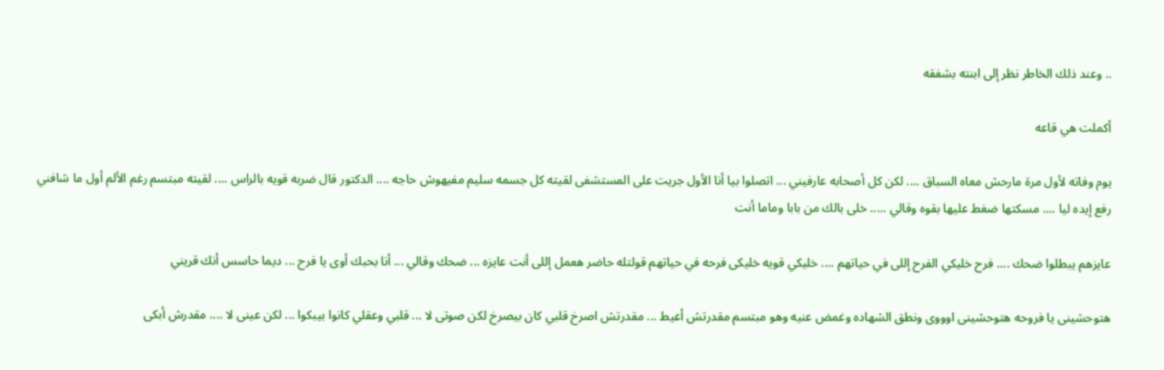.. وعند ذلك الخاطر نظر إلى ابنته بشفقه

أكملت هي قاعه

يوم وفاته لأول مرة مارحش معاه السباق .... لكن كل أصحابه عارفيني ... اتصلوا بيا أنا الأول جريت على المستشفى لقيته كل جسمه سليم مفيهوش حاجه .... الدكتور قال ضربه قويه بالراس .... لقيته مبتسم رغم الألم أول ما شافني رفع إيده ليا .... مسكتها ضغط عليها بقوه وقالي ..... خلى بالك من بابا وماما أنت

عايزهم يبطلوا ضحك .... فرح خليكي الفرح إللى في حياتهم .... خليكي قويه خليكى فرحه في حياتهم قولتله حاضر هعمل إللى أنت عايزه ... ضحك وقالي ... أنا بحبك أوى يا فرح ... ديما حاسس أنك قريني

هتوحشينى یا فروحه هتوحشينى اوووى ونطق الشهاده وغمض عنيه وهو مبتسم مقدرتش أعيط ... مقدرتش اصرخ قلبي كان بيصرخ لكن صوتى لا ... قلبي وعقلي كانوا بيبكوا ... لكن عينى لا .... مقدرش أبكى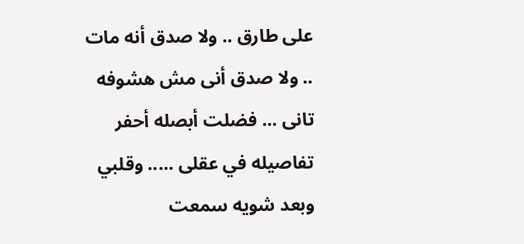على طارق .. ولا صدق أنه مات .. ولا صدق أنى مش هشوفه تانی ... فضلت أبصله أحفر تفاصيله في عقلى ..... وقلبي وبعد شويه سمعت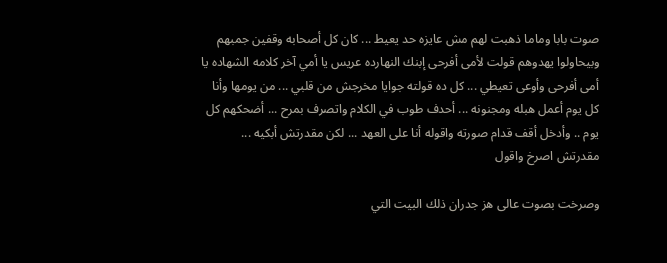صوت بابا وماما ذهبت لهم مش عايزه حد يعيط ... كان كل أصحابه وقفين جمبهم وبيحاولوا يهدوهم قولت لأمى أفرحى إبنك النهارده عريس يا أمي آخر كلامه الشهاده يا أمى أفرحى وأوعى تعيطي ... كل ده قولته جوايا مخرجش من قلبي ... من يومها وأنا كل يوم أعمل هبله ومجنونه ... أحدف طوب في الكلام واتصرف بمرح ... أضحكهم كل يوم .. وأدخل أقف قدام صورته واقوله أنا على العهد ... لكن مقدرتش أبكيه ... مقدرتش اصرخ واقول

وصرخت بصوت عالى هز جدران ذلك البيت التي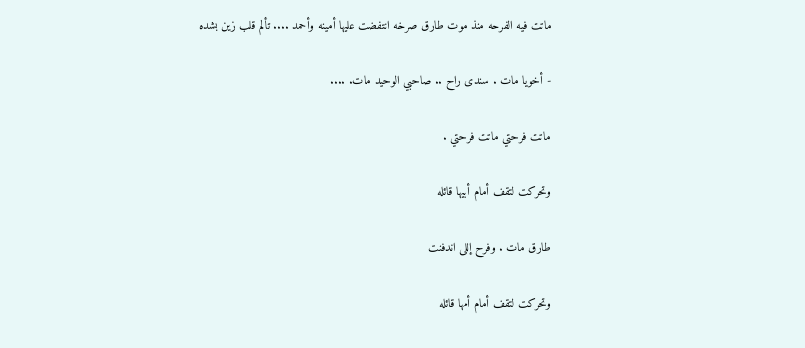ماتت فيه الفرحه منذ موت طارق صرخه انتفضت عليها أمينه وأحمد .... تألم قلب زین بشده

- أخويا مات . سندى راح .. صاحبي الوحيد مات. ....

ماتت فرحتي ماتت فرحتي .

وتحركت لتقف أمام أبيها قائله

طارق مات . وفرح إللى اندفنت

وتحركت لتقف أمام أمها قائله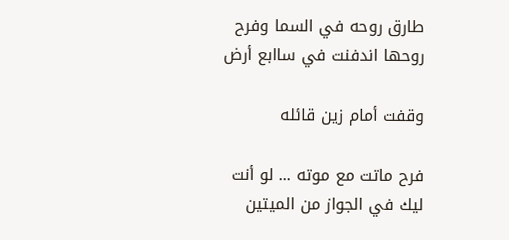طارق روحه في السما وفرح روحها اندفنت في ساابع أرض

وقفت أمام زين قائله

فرح ماتت مع موته ... لو أنت ليك في الجواز من الميتين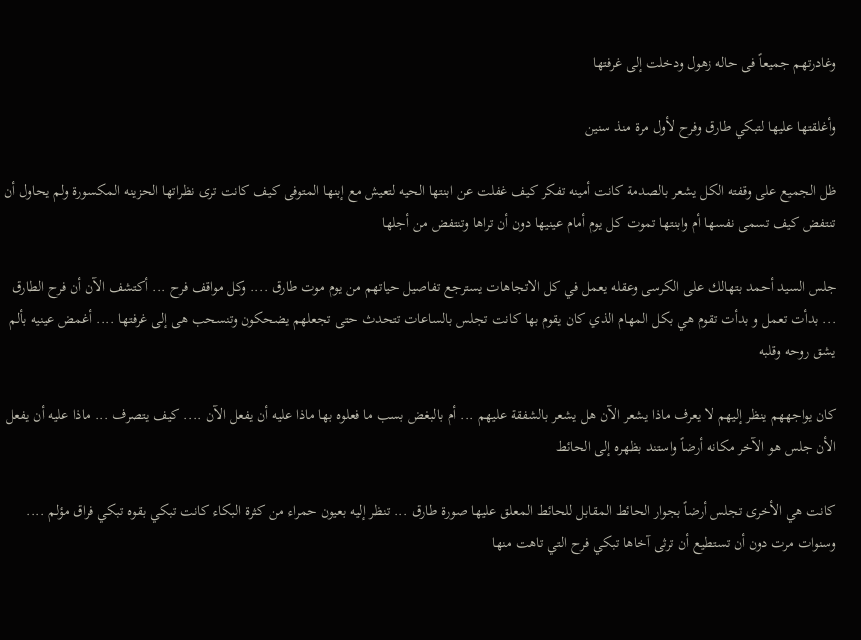وغادرتهم جميعاً فى حاله زهول ودخلت إلى غرفتها

وأغلقتها عليها لتبكي طارق وفرح لأول مرة منذ سنين

ظل الجميع على وقفته الكل يشعر بالصدمة كانت أمينه تفكر كيف غفلت عن ابنتها الحيه لتعيش مع إبنها المتوفى كيف كانت ترى نظراتها الحزينه المكسورة ولم يحاول أن تنتفض كيف تسمى نفسها أم وابنتها تموت كل يوم أمام عينيها دون أن تراها وتنتفض من أجلها

جلس السيد أحمد بتهالك على الكرسى وعقله يعمل في كل الاتجاهات يسترجع تفاصيل حياتهم من يوم موت طارق .... وكل مواقف فرح ... أكتشف الآن أن فرح الطارق ... بدأت تعمل و بدأت تقوم هي بكل المهام الذي كان يقوم بها كانت تجلس بالساعات تتحدث حتى تجعلهم يضحكون وتنسحب هى إلى غرفتها .... أغمض عينيه بألم يشق روحه وقلبه

كان يواجههم ينظر إليهم لا يعرف ماذا يشعر الآن هل يشعر بالشفقة عليهم ... أم بالبغض بسب ما فعلوه بها ماذا عليه أن يفعل الآن .... كيف يتصرف ... ماذا عليه أن يفعل الأن جلس هو الآخر مكانه أرضاً واستند بظهره إلى الحائط

كانت هي الأخرى تجلس أرضاً بجوار الحائط المقابل للحائط المعلق عليها صورة طارق ... تنظر إليه بعيون حمراء من كثرة البكاء كانت تبكي بقوه تبكي فراق مؤلم .... وسنوات مرت دون أن تستطيع أن ترثى آخاها تبكي فرح التي تاهت منها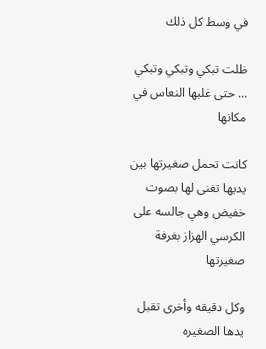في وسط كل ذلك

ظلت تبكي وتبكي وتبكي ... حتى غلبها النعاس في مكانها

كانت تحمل صغيرتها بين يديها تغنى لها بصوت خفيض وهي جالسه على الكرسي الهزاز بغرفة صغيرتها

وكل دقيقه وأخرى تقبل يدها الصغيره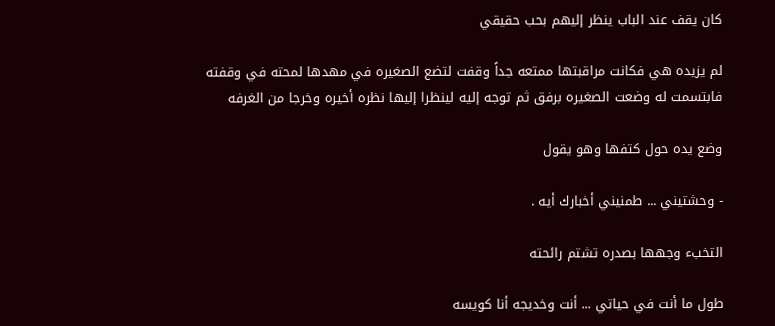كان يقف عند الباب ينظر إليهم بحب حقيقي

لم يزيده هي فكانت مراقبتها ممتعه جداً وقفت لتضع الصغيره في مهدها لمحته في وقفته فابتسمت له وضعت الصغيره برفق ثم توجه إليه لينظرا إليها نظره أخيره وخرجا من الغرفه

وضع يده حول كتفها وهو يقول

- وحشتيني ... طمنيني أخبارك أيه .

التخبء وجهها بصدره تشتم رائحته

طول ما أنت في حياتي ... أنت وخديجه أنا كويسه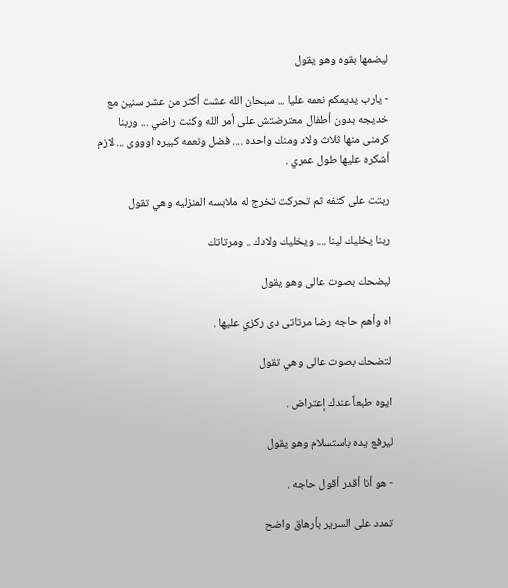ليضمها بقوه وهو يقول

- يارب يديمكم نعمه عليا ... سبحان الله عشت أكثر من عشر سنين مع خديجه بدون أطفال معترضتش على أمر الله وكنت راضي ... وربنا كرمنى منها ثلاث ولاد ومنك واحده .... فضل ونعمه كبيره اوووى ... لازم أشكره عليها طول عمري .

ربتت على كتفه ثم تحركت تخرج له ملابسه المنزليه وهي تقول

ربنا يخليك لينا .... ويخليك ولادك .. ومرتاتك

ليضحك بصوت عالى وهو يقول

اه وأهم حاجه رضا مرتاتی دی ركزي عليها .

لتضحك بصوت عالى وهي تقول

ايوه طبعاً عندك إعتراض .

ليرفع يده باستسلام وهو يقول

- هو أنا أقدر أقول حاجه .

تمدد على السرير بأرهاق واضح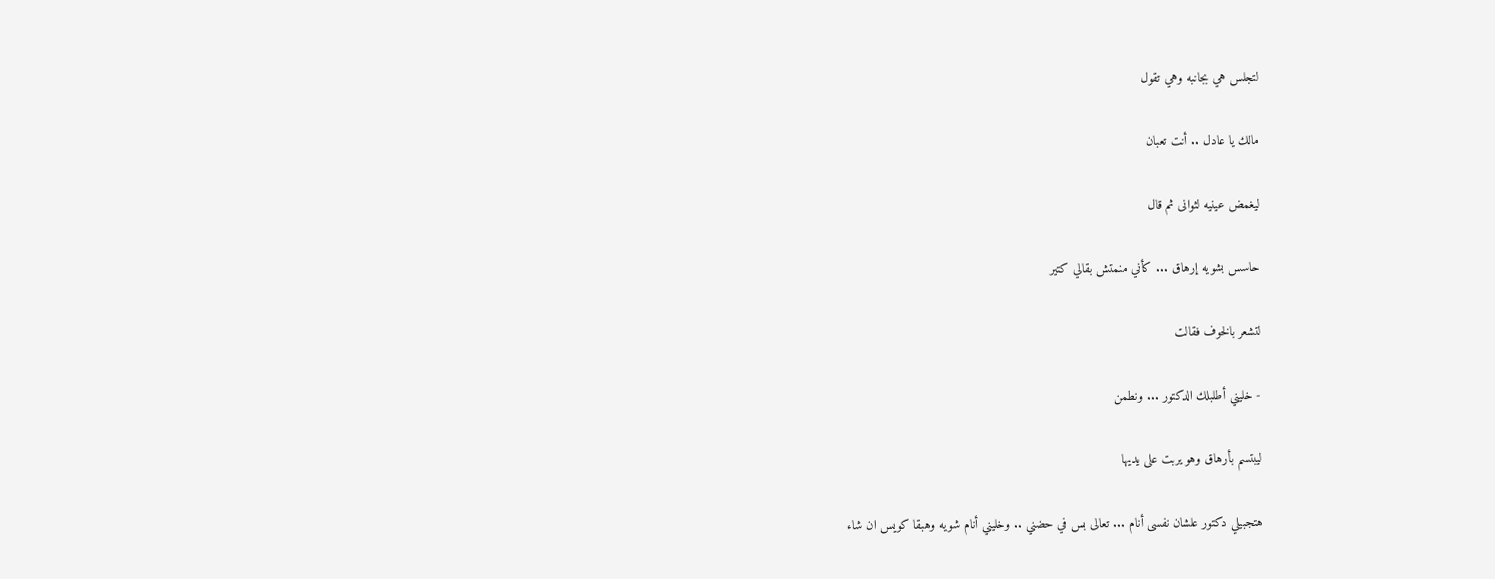لتجلس هي بجانبه وهي تقول

مالك يا عادل .. أنت تعبان

ليغمض عينيه لثوانى ثم قال

حاسس بشويه إرهاق ... كأني منمتش بقالي كتير

لتشعر بالخوف فقالت

- خليني أطلبلك الدكتور ... ونطمن

ليبتسم بأرهاق وهو يربت على يديها

هتجبيلي دكتور علشان نفسى أنام ... تعالى بس في حضني .. وخليني أنام شويه وهبقا كويس ان شاء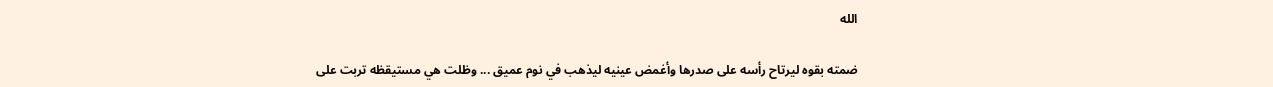الله

ضمته بقوه ليرتاح رأسه على صدرها وأغمض عينيه ليذهب في نوم عميق ... وظلت هي مستيقظه تربت على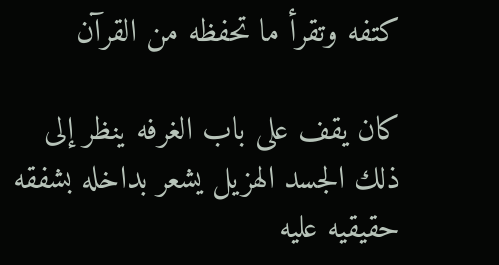كتفه وتقرأ ما تحفظه من القرآن

كان يقف على باب الغرفه ينظر إلى ذلك الجسد الهزيل يشعر بداخله بشفقه حقيقيه عليه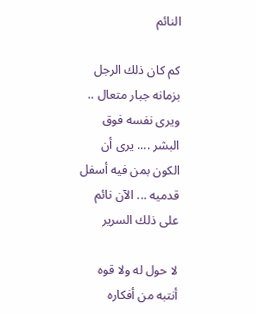النائم

كم كان ذلك الرجل بزمانه جبار متعال .. ويرى نفسه فوق البشر .... يرى أن الكون بمن فيه أسفل قدميه ... الآن نائم على ذلك السرير

لا حول له ولا قوه أنتبه من أفكاره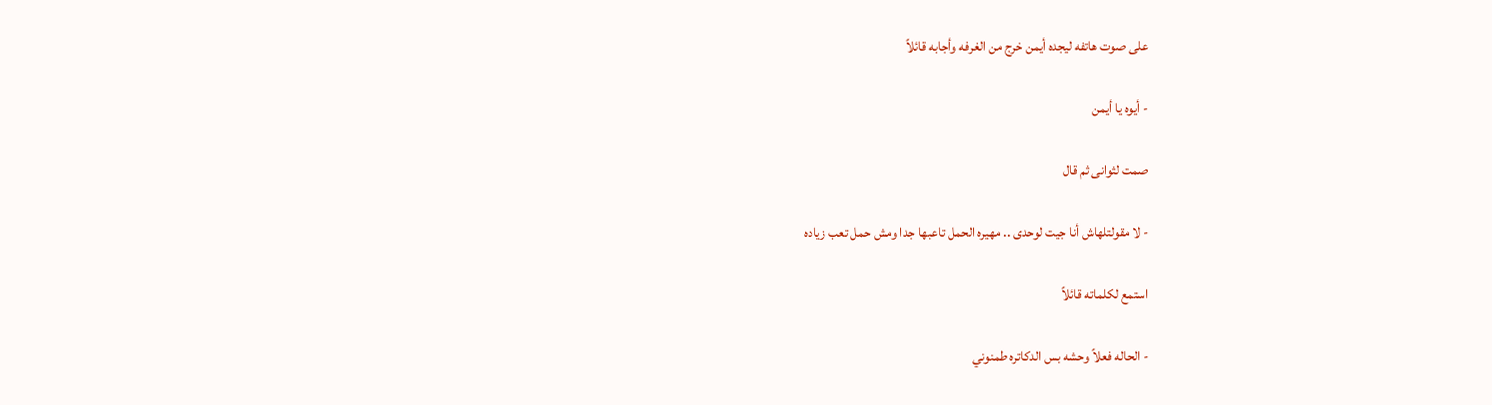على صوت هاتفه ليجده أيمن خرج من الغرفه وأجابه قائلاً

- أيوه يا أيمن

صمت لثوانى ثم قال

- لا مقولتلهاش أنا جيت لوحدى .. مهيره الحمل تاعبها جدا ومش حمل تعب زیاده

استمع لكلماته قائلاً

- الحاله فعلاً وحشه بس الدكاتره طمنوني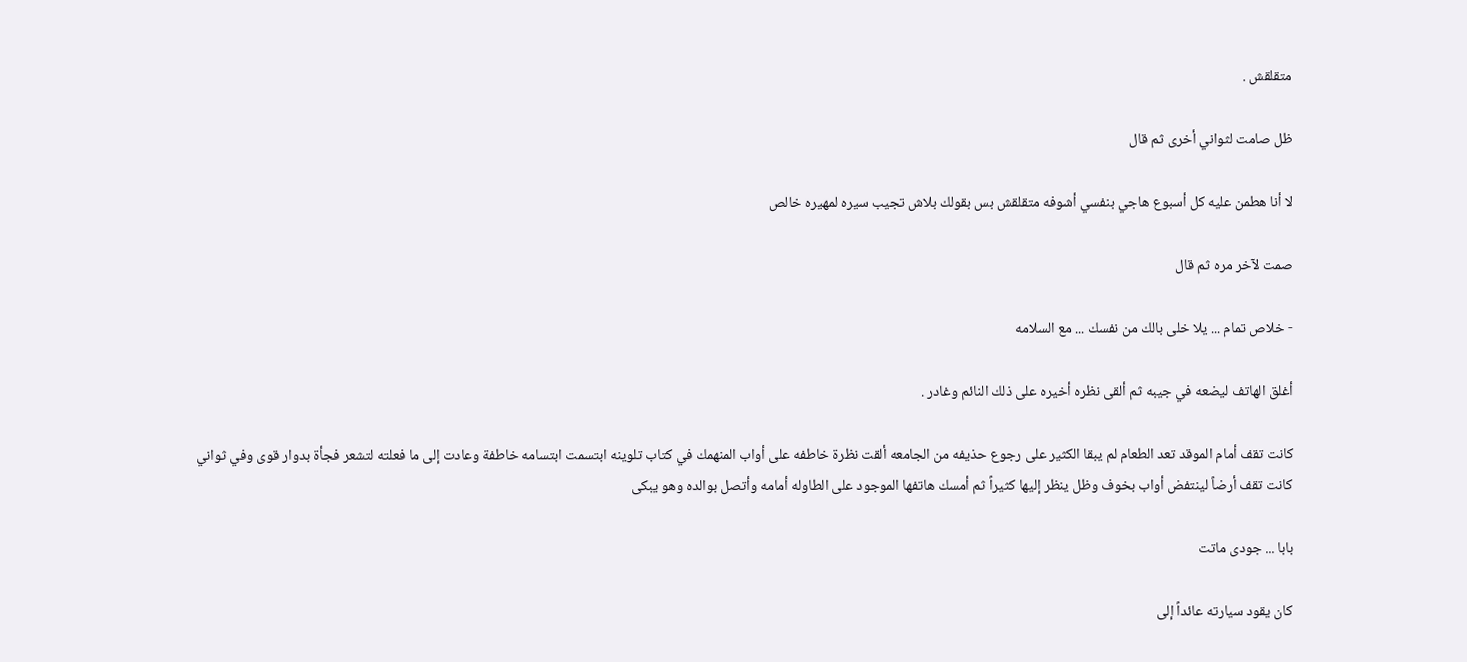متقلقش .

ظل صامت لثواني أخرى ثم قال

لا أنا هطمن عليه كل أسبوع هاجي بنفسي أشوفه متقلقش بس بقولك بلاش تجيب سيره لمهيره خالص

صمت لآخر مره ثم قال

- خلاص تمام ... يلا خلى بالك من نفسك ... مع السلامه

أغلق الهاتف ليضعه في جيبه ثم ألقى نظره أخيره على ذلك النائم وغادر .

كانت تقف أمام الموقد تعد الطعام لم يبقا الكثير على رجوع حذيفه من الجامعه ألقت نظرة خاطفه على أواب المنهمك في كتاب تلوينه ابتسمت ابتسامه خاطفة وعادت إلى ما فعلته لتشعر فجأة بدوار قوى وفي ثواني كانت تقف أرضاً لينتفض أواب بخوف وظل ينظر إليها كثيراً ثم أمسك هاتفها الموجود على الطاوله أمامه وأتصل بوالده وهو يبكى

بابا ... جودی ماتت

كان يقود سيارته عائداً إلى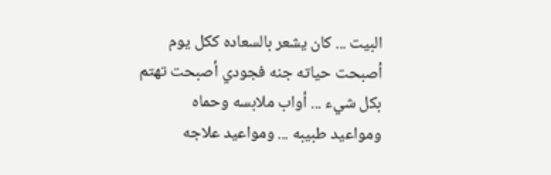البيت ... كان يشعر بالسعاده ككل يوم أصبحت حياته جنه فجودي أصبحت تهتم بكل شيء ... أواب ملابسه وحماه ومواعيد طبيبه ... ومواعيد علاجه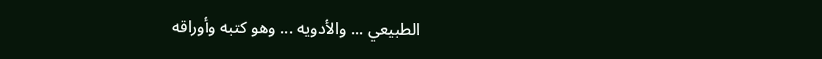الطبيعي ... والأدويه ... وهو كتبه وأوراقه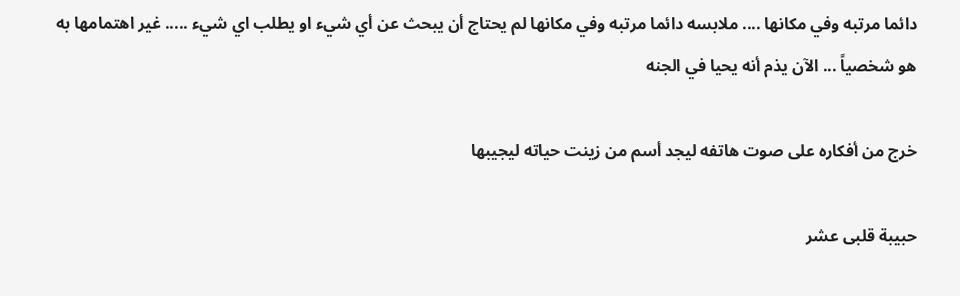دائما مرتبه وفي مكانها .... ملابسه دائما مرتبه وفي مكانها لم يحتاج أن يبحث عن أي شيء او يطلب اي شيء ..... غير اهتمامها به هو شخصياً ... الآن يذم أنه يحيا في الجنه

خرج من أفكاره على صوت هاتفه ليجد أسم من زينت حياته ليجيبها

حبيبة قلبى عشر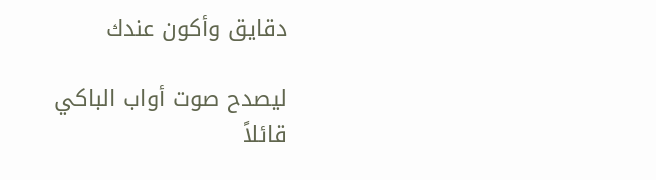دقايق وأكون عندك

ليصدح صوت أواب الباكي قائلاً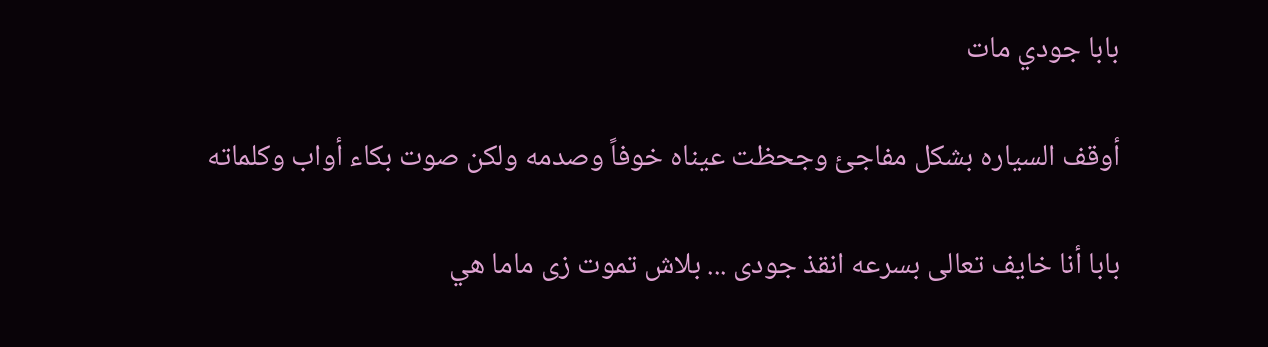بابا جودي مات

أوقف السياره بشكل مفاجئ وجحظت عيناه خوفاً وصدمه ولكن صوت بكاء أواب وكلماته

بابا أنا خايف تعالى بسرعه انقذ جودی ... بلاش تموت زی ماما هي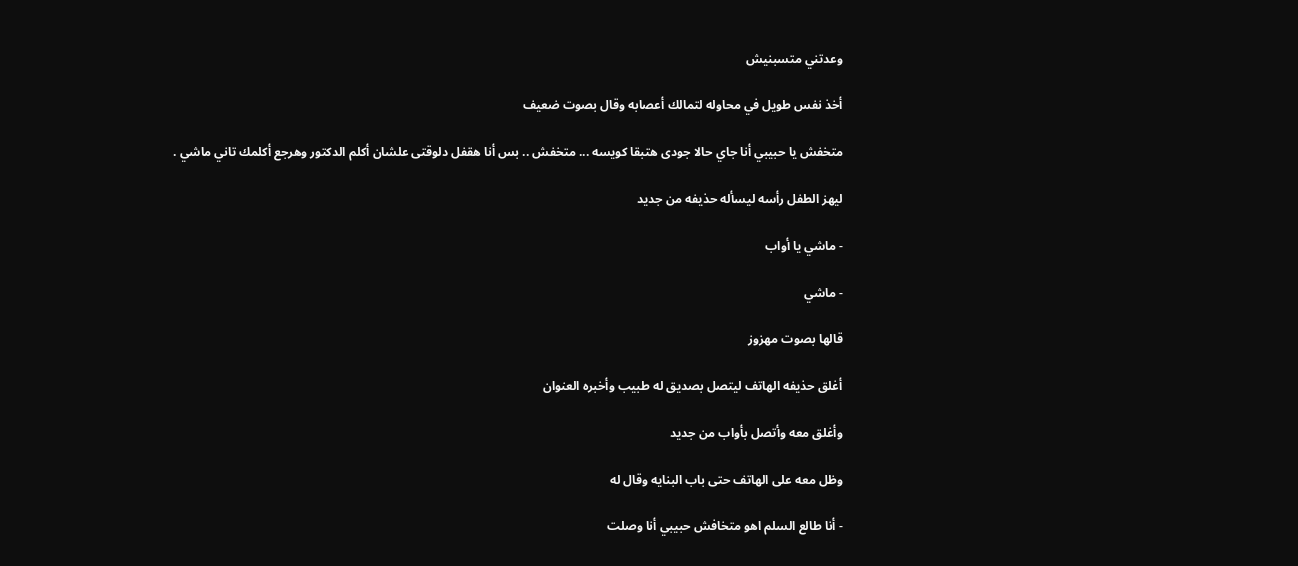وعدتني متسبنيش

أخذ نفس طويل في محاوله لتمالك أعصابه وقال بصوت ضعیف

متخفش يا حبيبي أنا جاي حالا جودى هتبقا كويسه ... متخفش .. بس أنا هقفل دلوقتى علشان أكلم الدكتور وهرجع أكلمك تاني ماشي .

ليهز الطفل رأسه ليسأله حذيفه من جديد

- ماشي يا أواب

- ماشي

قالها بصوت مهزوز

أغلق حذيفه الهاتف ليتصل بصديق له طبيب وأخبره العنوان

وأغلق معه وأتصل بأواب من جديد

وظل معه على الهاتف حتى باب البنايه وقال له

- أنا طالع السلم اهو متخافش حبيبي أنا وصلت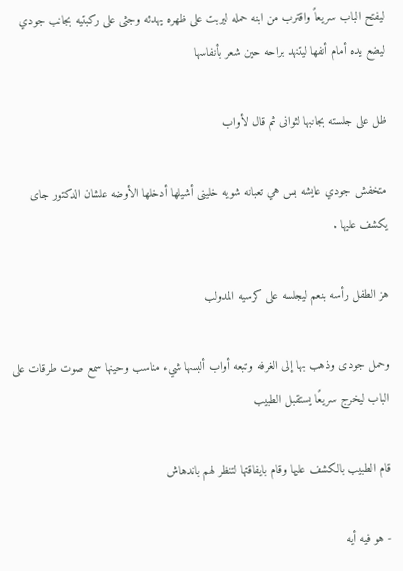ليفتح الباب سريعاً واقترب من ابنه حمله ليربت على ظهره يهدئه وجثى على ركبتيه بجانب جودي ليضع يده أمام أنفها ليتنهد براحه حين شعر بأنفاسها

ظل على جلسته بجانبها لثوانى ثم قال لأواب

متخفش جودي عايشه بس هي تعبانه شویه خلینی أشيلها أدخلها الأوضه علشان الدكتور جای يكشف عليها .

هز الطفل رأسه بنعم ليجلسه على كرسيه المدولب

وحمل جودى وذهب بها إلى الغرفه وتبعه أواب ألبسها شيء مناسب وحينها سمع صوت طرقات على الباب ليخرج سريعًا يستقبل الطبيب

قام الطبيب بالكشف عليها وقام بايفاقتها لتنظر لهم باندهاش

- هو فيه أيه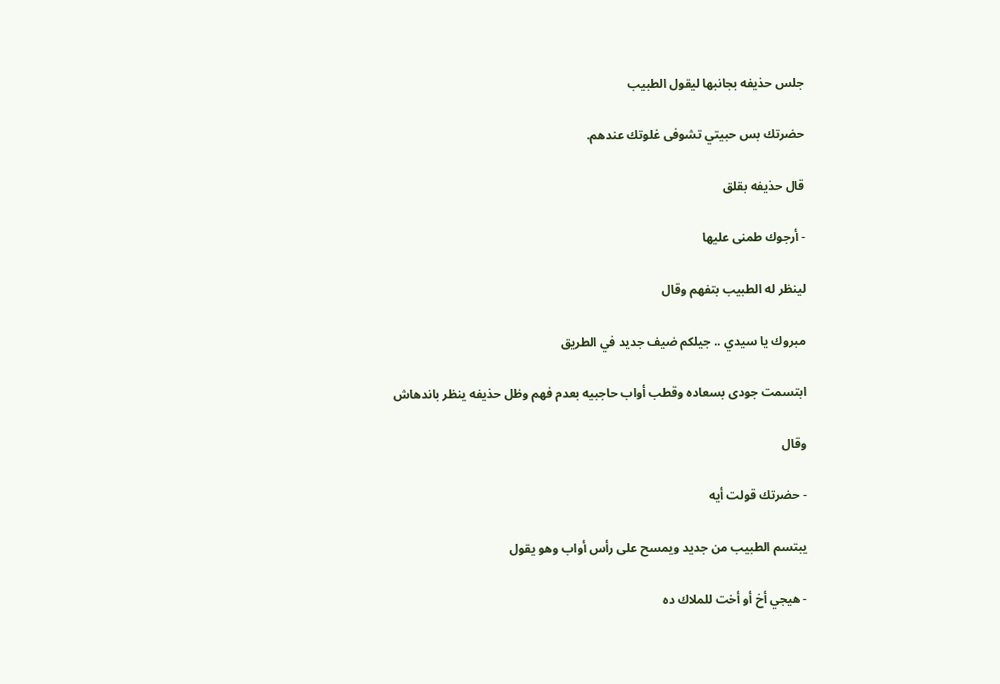جلس حذيفه بجانبها ليقول الطبيب

حضرتك بس حبيتي تشوفى غلوتك عندهم.

قال حذيفه بقلق

- أرجوك طمنى عليها

لينظر له الطبيب بتفهم وقال

مبروك يا سيدي .. جيلكم ضيف جديد في الطريق

ابتسمت جودى بسعاده وقطب أواب حاجبيه بعدم فهم وظل حذيفه ينظر باندهاش

وقال

- حضرتك قولت أيه

يبتسم الطبيب من جديد ويمسح على رأس أواب وهو يقول

- هيجي أخ أو أخت للملاك ده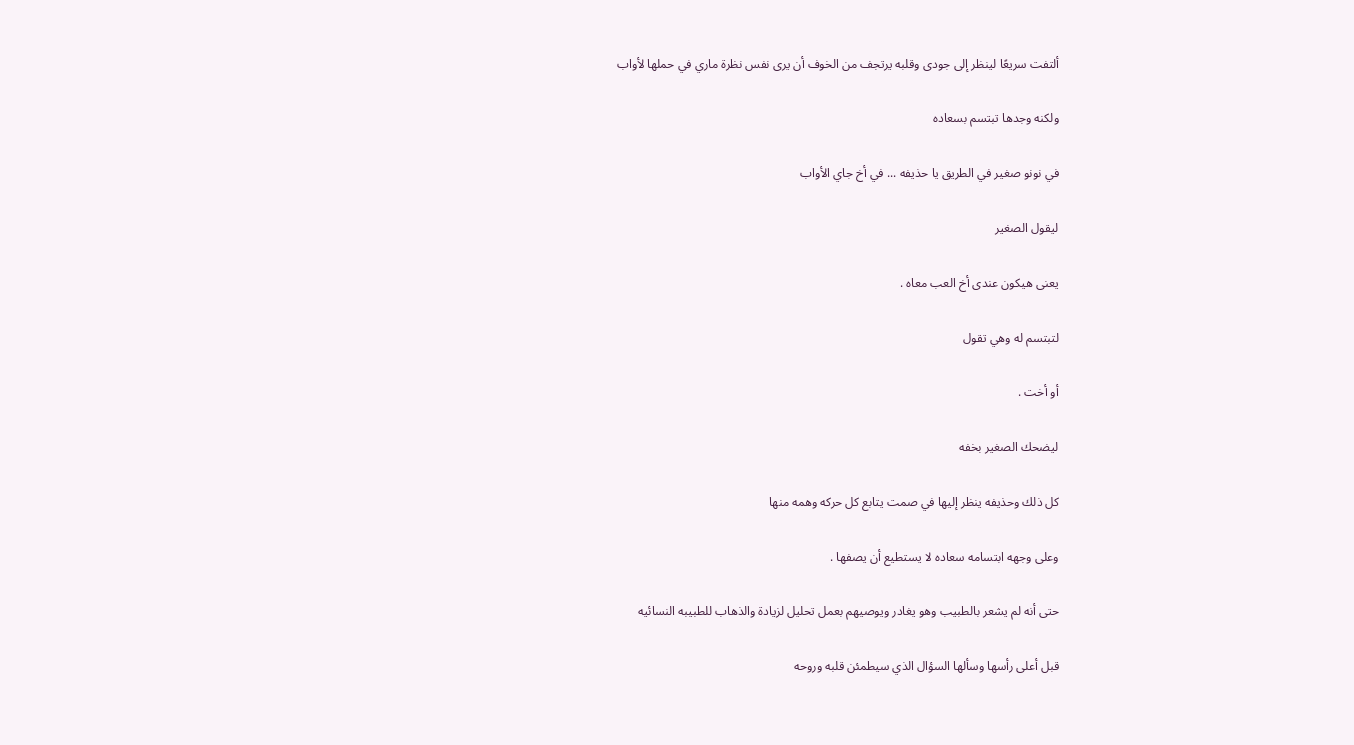ألتفت سريعًا لينظر إلى جودى وقلبه يرتجف من الخوف أن يرى نفس نظرة ماري في حملها لأواب

ولكنه وجدها تبتسم بسعاده

في نونو صغير في الطريق يا حذيفه ... في أخ جاي الأواب

ليقول الصغير

يعنى هيكون عندى أخ العب معاه .

لتبتسم له وهي تقول

أو أخت .

ليضحك الصغير بخفه

كل ذلك وحذيفه ينظر إليها في صمت يتابع كل حركه وهمه منها

وعلى وجهه ابتسامه سعاده لا يستطيع أن يصفها .

حتى أنه لم يشعر بالطبيب وهو يغادر ويوصيهم بعمل تحليل لزيادة والذهاب للطبيبه النسائيه

قبل أعلى رأسها وسألها السؤال الذي سيطمئن قلبه وروحه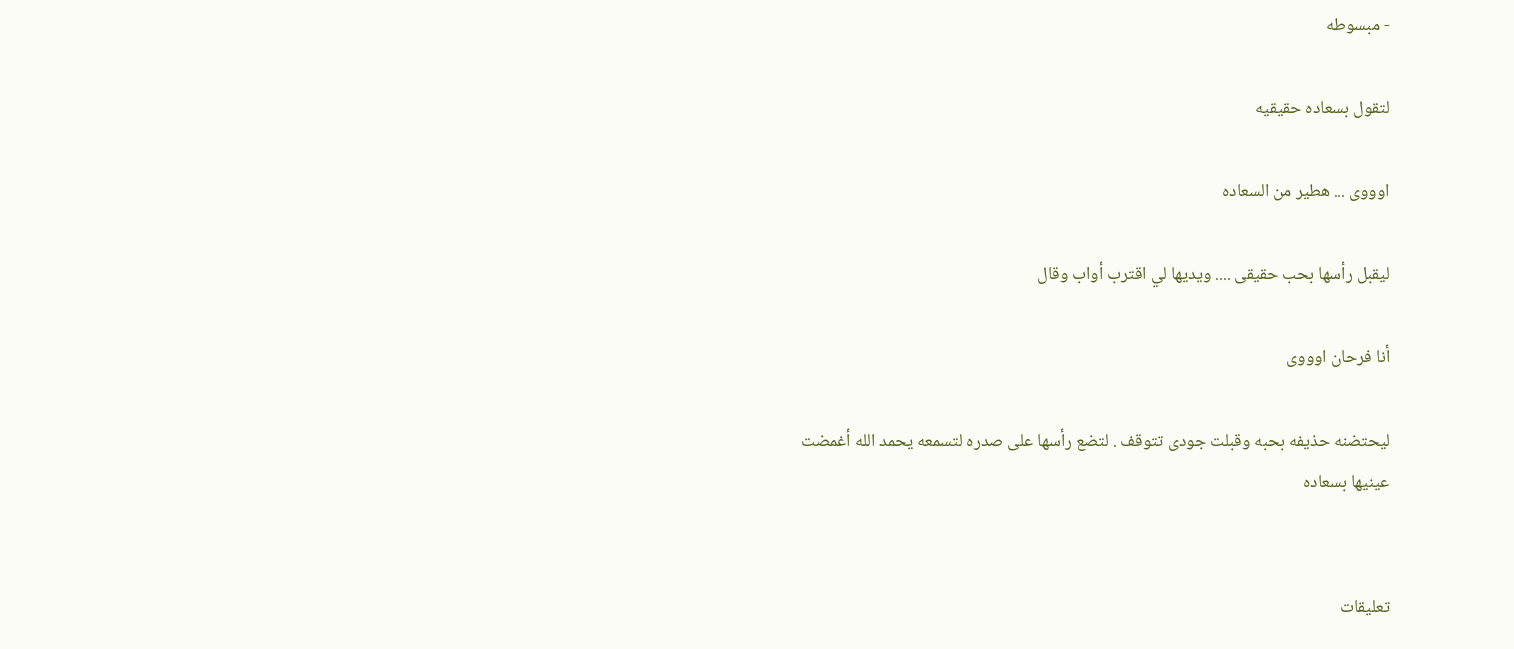- مبسوطه

لتقول بسعاده حقيقيه

اوووى ... هطير من السعاده

ليقبل رأسها بحب حقيقى .... ويديها لي اقترب أواب وقال

أنا فرحان اوووى

ليحتضنه حذيفه بحبه وقبلت جودى تتوقف . لتضع رأسها على صدره لتسمعه يحمد الله أغمضت عينيها بسعاده


تعليقات